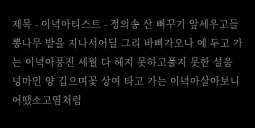제목 - 이녁아티스트 - 정의송 산 뻐꾸기 앞세우고들뽕나무 밭을 지나서어딜 그리 바삐가오나 예 두고 가는 이녁아풍진 세월 다 헤지 못하고풀지 못한 설움 넝마인 양 깁으며꽃 상여 타고 가는 이녁아살아보니 어땠소고염처럼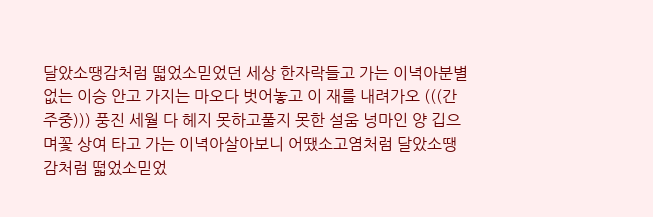달았소땡감처럼 떫었소믿었던 세상 한자락들고 가는 이녁아분별없는 이승 안고 가지는 마오다 벗어놓고 이 재를 내려가오 (((간주중))) 풍진 세월 다 헤지 못하고풀지 못한 설움 넝마인 양 깁으며꽃 상여 타고 가는 이녁아살아보니 어땠소고염처럼 달았소땡감처럼 떫었소믿었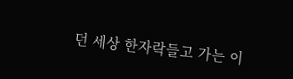던 세상 한자락들고 가는 이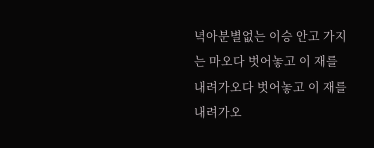녁아분별없는 이승 안고 가지는 마오다 벗어놓고 이 재를 내려가오다 벗어놓고 이 재를 내려가오